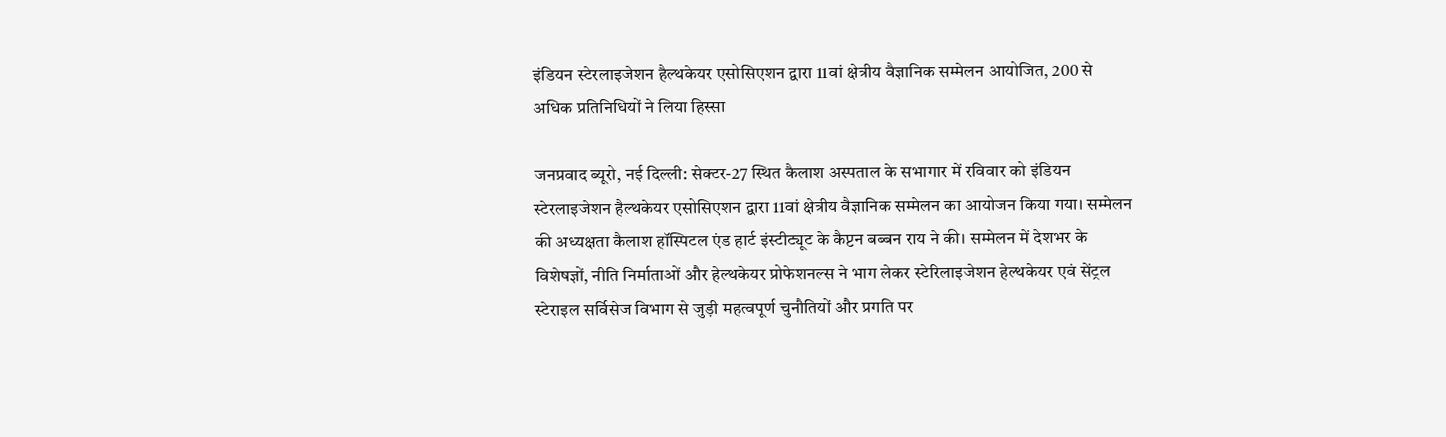इंडियन स्टेरलाइजेशन हैल्थकेयर एसोसिएशन द्वारा 11वां क्षेत्रीय वैज्ञानिक सम्मेलन आयोजित, 200 से अधिक प्रतिनिधियों ने लिया हिस्सा

जनप्रवाद ब्यूरो, नई दिल्ली: सेक्टर-27 स्थित कैलाश अस्पताल के सभागार में रविवार को इंडियन स्टेरलाइजेशन हैल्थकेयर एसोसिएशन द्वारा 11वां क्षेत्रीय वैज्ञानिक सम्मेलन का आयोजन किया गया। सम्मेलन की अध्यक्षता कैलाश हॉस्पिटल एंड हार्ट इंस्टीट्यूट के कैप्टन बब्बन राय ने की। सम्मेलन में देशभर के विशेषज्ञों, नीति निर्माताओं और हेल्थकेयर प्रोफेशनल्स ने भाग लेकर स्टेरिलाइजेशन हेल्थकेयर एवं सेंट्रल स्टेराइल सर्विसेज विभाग से जुड़ी महत्वपूर्ण चुनौतियों और प्रगति पर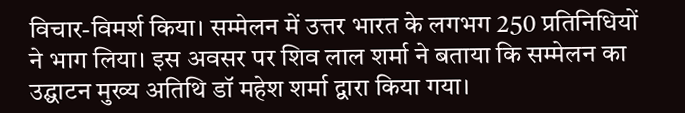विचार-विमर्श किया। सम्मेलन में उत्तर भारत के लगभग 250 प्रतिनिधियों ने भाग लिया। इस अवसर पर शिव लाल शर्मा ने बताया कि सम्मेलन का उद्घाटन मुख्य अतिथि डॉ महेश शर्मा द्वारा किया गया।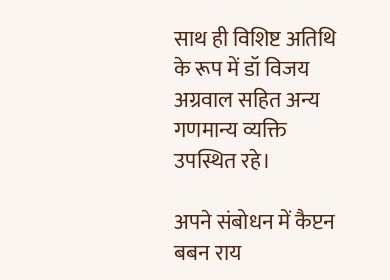साथ ही विशिष्ट अतिथि के रूप में डॉ विजय अग्रवाल सहित अन्य गणमान्य व्यक्ति उपस्थित रहे।

अपने संबोधन में कैप्टन बबन राय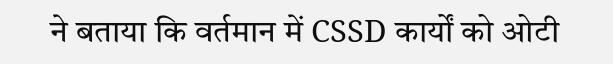ने बताया कि वर्तमान में CSSD कार्यों को ओटी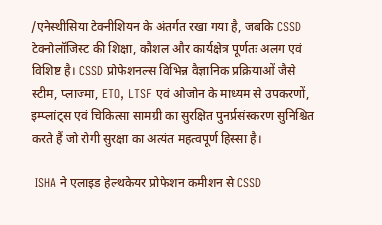/एनेस्थीसिया टेक्नीशियन के अंतर्गत रखा गया है, जबकि CSSD टेक्नोलॉजिस्ट की शिक्षा, कौशल और कार्यक्षेत्र पूर्णतः अलग एवं विशिष्ट है। CSSD प्रोफेशनल्स विभिन्न वैज्ञानिक प्रक्रियाओं जैसे स्टीम, प्लाज्मा, ETO, LTSF एवं ओजोन के माध्यम से उपकरणों, इम्प्लांट्स एवं चिकित्सा सामग्री का सुरक्षित पुनर्प्रसंस्करण सुनिश्चित करते हैं जो रोगी सुरक्षा का अत्यंत महत्वपूर्ण हिस्सा है।

 ISHA ने एलाइड हेल्थकेयर प्रोफेशन कमीशन से CSSD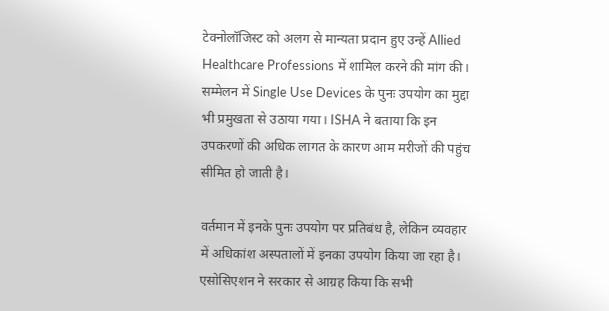टेक्नोलॉजिस्ट को अलग से मान्यता प्रदान हुए उन्हें Allied Healthcare Professions में शामिल करने की मांग की। सम्मेलन में Single Use Devices के पुनः उपयोग का मुद्दा भी प्रमुखता से उठाया गया। ISHA ने बताया कि इन उपकरणों की अधिक लागत के कारण आम मरीजों की पहुंच सीमित हो जाती है।

वर्तमान में इनके पुनः उपयोग पर प्रतिबंध है, लेकिन व्यवहार में अधिकांश अस्पतालों में इनका उपयोग किया जा रहा है। एसोसिएशन ने सरकार से आग्रह किया कि सभी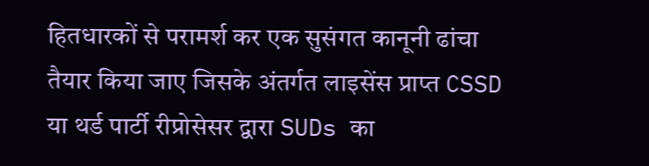हितधारकों से परामर्श कर एक सुसंगत कानूनी ढांचा तैयार किया जाए जिसके अंतर्गत लाइसेंस प्राप्त CSSD या थर्ड पार्टी रीप्रोसेसर द्वारा SUDs का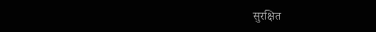सुरक्षित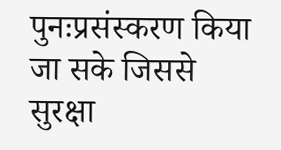पुनःप्रसंस्करण किया जा सके जिससे सुरक्षा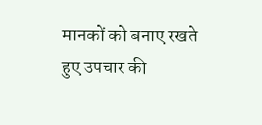मानकों को बनाए रखते हुए उपचार की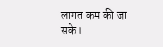लागत कम की जा सके।